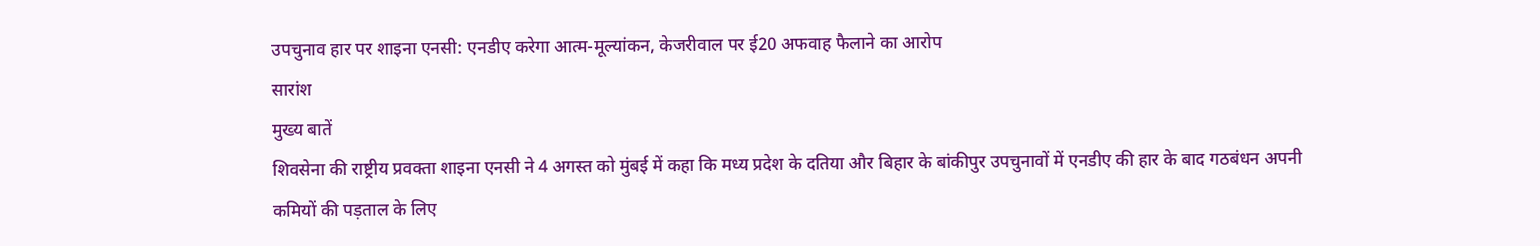उपचुनाव हार पर शाइना एनसी: एनडीए करेगा आत्म-मूल्यांकन, केजरीवाल पर ई20 अफवाह फैलाने का आरोप
सारांश
मुख्य बातें
शिवसेना की राष्ट्रीय प्रवक्ता शाइना एनसी ने 4 अगस्त को मुंबई में कहा कि मध्य प्रदेश के दतिया और बिहार के बांकीपुर उपचुनावों में एनडीए की हार के बाद गठबंधन अपनी कमियों की पड़ताल के लिए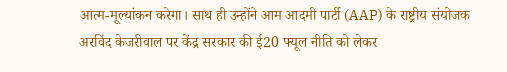आत्म-मूल्यांकन करेगा। साथ ही उन्होंने आम आदमी पार्टी (AAP) के राष्ट्रीय संयोजक अरविंद केजरीवाल पर केंद्र सरकार की ई20 फ्यूल नीति को लेकर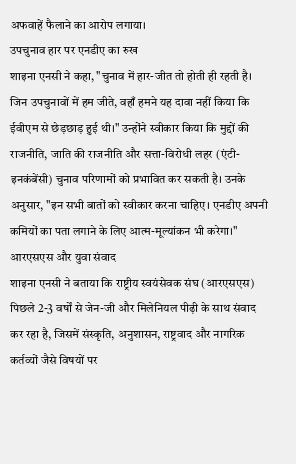अफवाहें फैलाने का आरोप लगाया।
उपचुनाव हार पर एनडीए का रुख
शाइना एनसी ने कहा, "चुनाव में हार-जीत तो होती ही रहती है। जिन उपचुनावों में हम जीते, वहाँ हमने यह दावा नहीं किया कि ईवीएम से छेड़छाड़ हुई थी।" उन्होंने स्वीकार किया कि मुद्दों की राजनीति, जाति की राजनीति और सत्ता-विरोधी लहर (एंटी-इनकंबेंसी) चुनाव परिणामों को प्रभावित कर सकती है। उनके अनुसार, "इन सभी बातों को स्वीकार करना चाहिए। एनडीए अपनी कमियों का पता लगाने के लिए आत्म-मूल्यांकन भी करेगा।"
आरएसएस और युवा संवाद
शाइना एनसी ने बताया कि राष्ट्रीय स्वयंसेवक संघ (आरएसएस) पिछले 2-3 वर्षों से जेन-जी और मिलेनियल पीढ़ी के साथ संवाद कर रहा है, जिसमें संस्कृति, अनुशासन, राष्ट्रवाद और नागरिक कर्तव्यों जैसे विषयों पर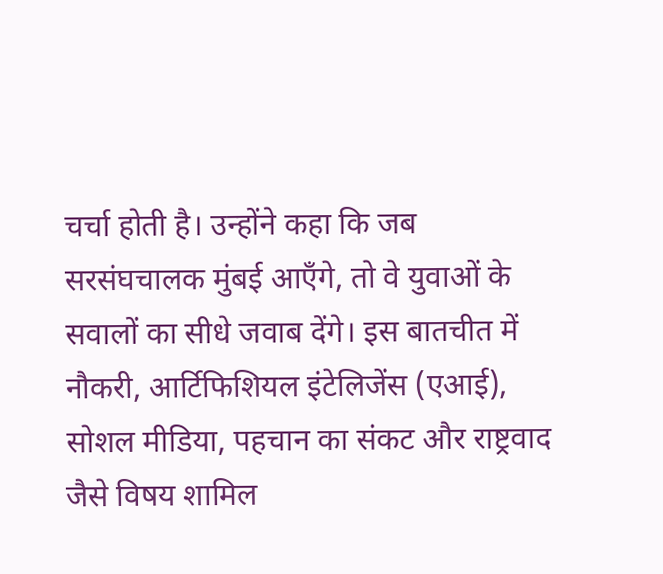चर्चा होती है। उन्होंने कहा कि जब सरसंघचालक मुंबई आएँगे, तो वे युवाओं के सवालों का सीधे जवाब देंगे। इस बातचीत में नौकरी, आर्टिफिशियल इंटेलिजेंस (एआई), सोशल मीडिया, पहचान का संकट और राष्ट्रवाद जैसे विषय शामिल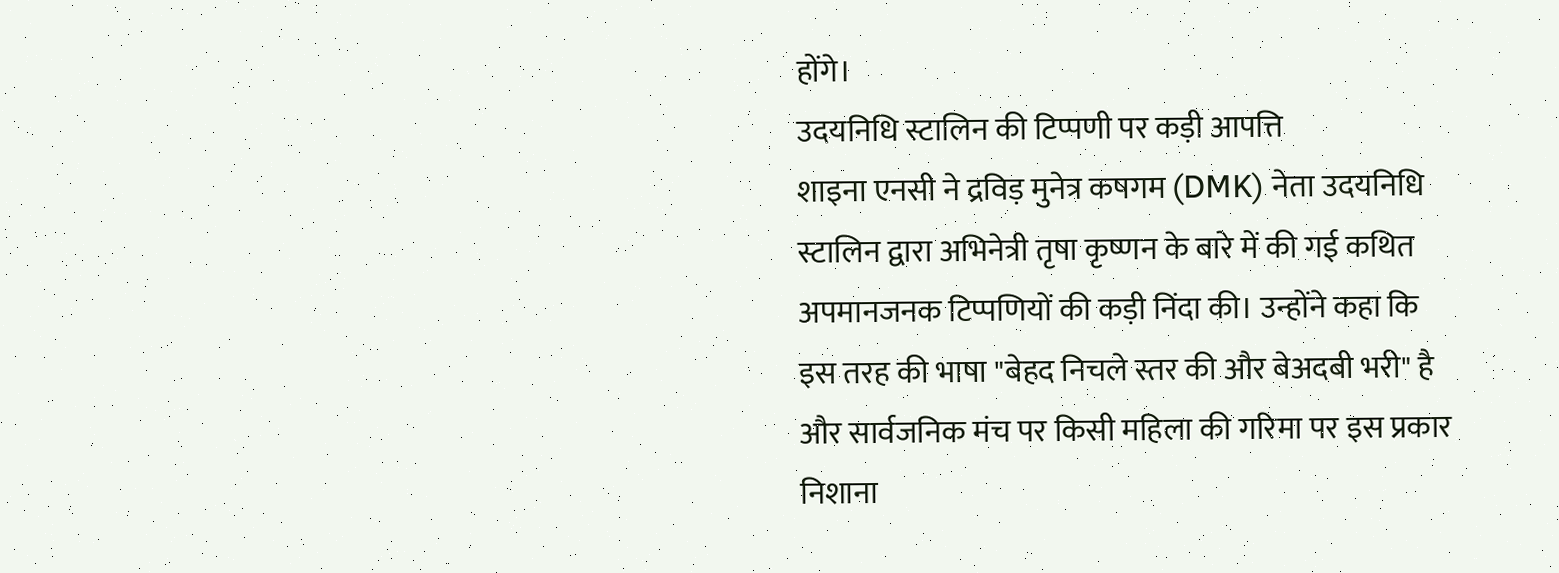होंगे।
उदयनिधि स्टालिन की टिप्पणी पर कड़ी आपत्ति
शाइना एनसी ने द्रविड़ मुनेत्र कषगम (DMK) नेता उदयनिधि स्टालिन द्वारा अभिनेत्री तृषा कृष्णन के बारे में की गई कथित अपमानजनक टिप्पणियों की कड़ी निंदा की। उन्होंने कहा कि इस तरह की भाषा "बेहद निचले स्तर की और बेअदबी भरी" है और सार्वजनिक मंच पर किसी महिला की गरिमा पर इस प्रकार निशाना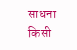साधना किसी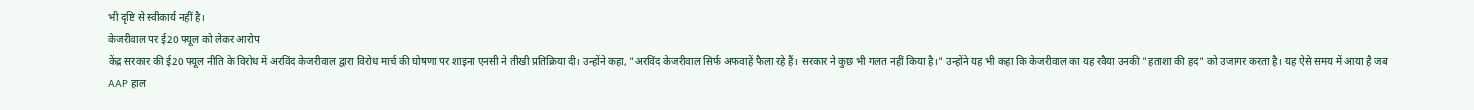भी दृष्टि से स्वीकार्य नहीं है।
केजरीवाल पर ई20 फ्यूल को लेकर आरोप
केंद्र सरकार की ई20 फ्यूल नीति के विरोध में अरविंद केजरीवाल द्वारा विरोध मार्च की घोषणा पर शाइना एनसी ने तीखी प्रतिक्रिया दी। उन्होंने कहा, "अरविंद केजरीवाल सिर्फ अफवाहें फैला रहे हैं। सरकार ने कुछ भी गलत नहीं किया है।" उन्होंने यह भी कहा कि केजरीवाल का यह रवैया उनकी "हताशा की हद" को उजागर करता है। यह ऐसे समय में आया है जब AAP हाल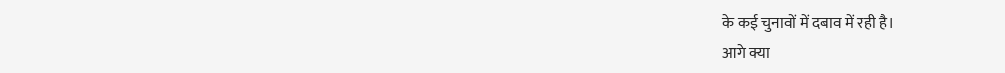के कई चुनावों में दबाव में रही है।
आगे क्या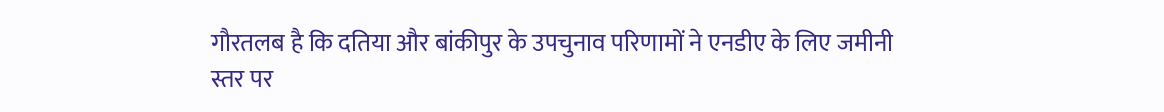गौरतलब है कि दतिया और बांकीपुर के उपचुनाव परिणामों ने एनडीए के लिए जमीनी स्तर पर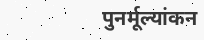पुनर्मूल्यांकन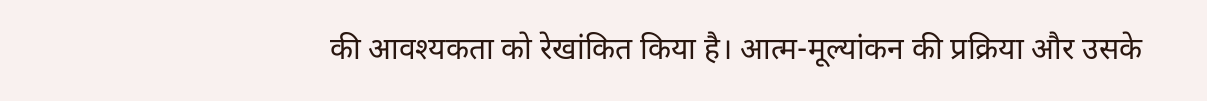की आवश्यकता को रेखांकित किया है। आत्म-मूल्यांकन की प्रक्रिया और उसके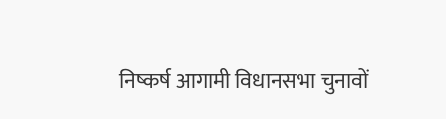निष्कर्ष आगामी विधानसभा चुनावों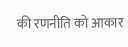की रणनीति को आकार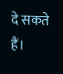दे सकते हैं।